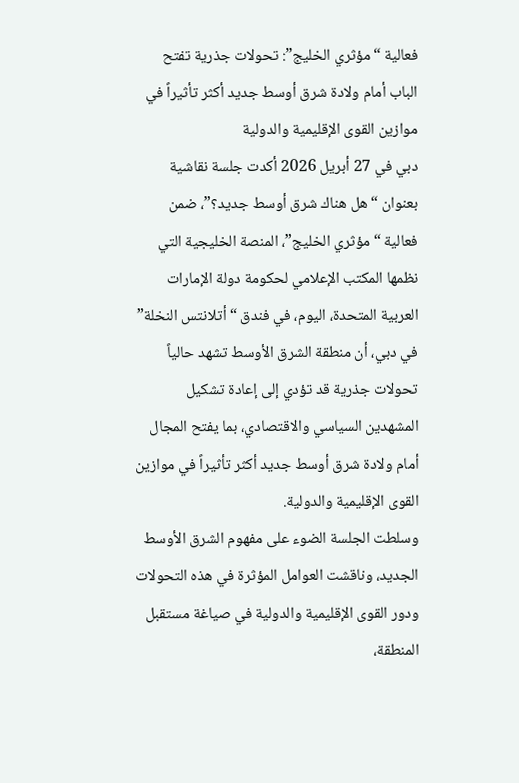فعالية “مؤثري الخليج”: تحولات جذرية تفتح الباب أمام ولادة شرق أوسط جديد أكثر تأثيراً في موازين القوى الإقليمية والدولية
دبي في 27 أبريل 2026 أكدت جلسة نقاشية بعنوان “هل هناك شرق أوسط جديد؟”، ضمن فعالية “مؤثري الخليج”، المنصة الخليجية التي نظمها المكتب الإعلامي لحكومة دولة الإمارات العربية المتحدة، اليوم، في فندق “أتلانتس النخلة” في دبي، أن منطقة الشرق الأوسط تشهد حالياً تحولات جذرية قد تؤدي إلى إعادة تشكيل المشهدين السياسي والاقتصادي، بما يفتح المجال أمام ولادة شرق أوسط جديد أكثر تأثيراً في موازين القوى الإقليمية والدولية.
وسلطت الجلسة الضوء على مفهوم الشرق الأوسط الجديد، وناقشت العوامل المؤثرة في هذه التحولات ودور القوى الإقليمية والدولية في صياغة مستقبل المنطقة،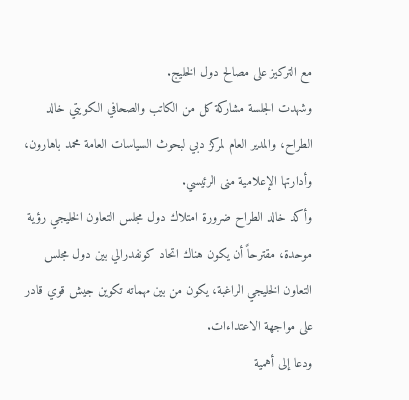مع التركيز على مصالح دول الخليج.
وشهدت الجلسة مشاركة كل من الكاتب والصحافي الكويتي خالد الطراح، والمدير العام لمركز دبي لبحوث السياسات العامة محمد باهارون، وأدارتها الإعلامية منى الرئيسي.
وأكد خالد الطراح ضرورة امتلاك دول مجلس التعاون الخليجي رؤية موحدة، مقترحاً أن يكون هناك اتحاد كونفدرالي بين دول مجلس التعاون الخليجي الراغبة، يكون من بين مهماته تكوين جيش قوي قادر على مواجهة الاعتداءات.
ودعا إلى أهمية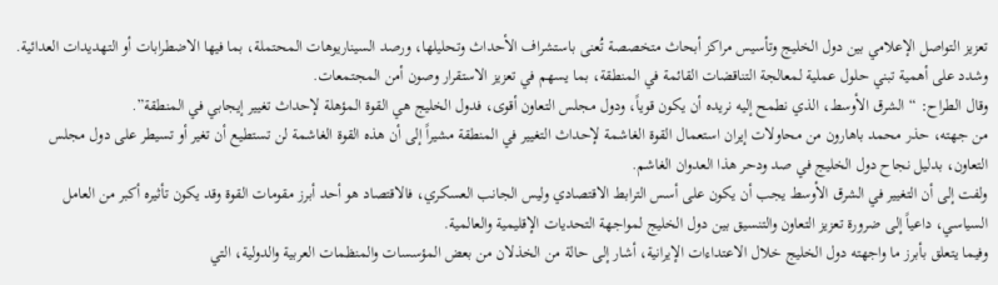تعزيز التواصل الإعلامي بين دول الخليج وتأسيس مراكز أبحاث متخصصة تُعنى باستشراف الأحداث وتحليلها، ورصد السيناريوهات المحتملة، بما فيها الاضطرابات أو التهديدات العدائية.
وشدد على أهمية تبني حلول عملية لمعالجة التناقضات القائمة في المنطقة، بما يسهم في تعزيز الاستقرار وصون أمن المجتمعات.
وقال الطراح: “الشرق الأوسط، الذي نطمح إليه نريده أن يكون قوياً، ودول مجلس التعاون أقوى، فدول الخليج هي القوة المؤهلة لإحداث تغيير إيجابي في المنطقة”.
من جهته، حذر محمد باهارون من محاولات إيران استعمال القوة الغاشمة لإحداث التغيير في المنطقة مشيراً إلى أن هذه القوة الغاشمة لن تستطيع أن تغير أو تسيطر على دول مجلس التعاون، بدليل نجاح دول الخليج في صد ودحر هذا العدوان الغاشم.
ولفت إلى أن التغيير في الشرق الأوسط يجب أن يكون على أسس الترابط الاقتصادي وليس الجانب العسكري، فالاقتصاد هو أحد أبرز مقومات القوة وقد يكون تأثيره أكبر من العامل السياسي، داعياً إلى ضرورة تعزيز التعاون والتنسيق بين دول الخليج لمواجهة التحديات الإقليمية والعالمية.
وفيما يتعلق بأبرز ما واجهته دول الخليج خلال الاعتداءات الإيرانية، أشار إلى حالة من الخذلان من بعض المؤسسات والمنظمات العربية والدولية، التي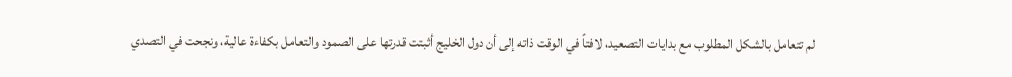لم تتعامل بالشكل المطلوب مع بدايات التصعيد، لافتاً في الوقت ذاته إلى أن دول الخليج أثبتت قدرتها على الصمود والتعامل بكفاءة عالية، ونجحت في التصدي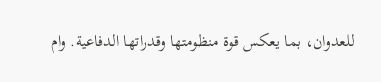للعدوان، بما يعكس قوة منظومتها وقدراتها الدفاعية. وام